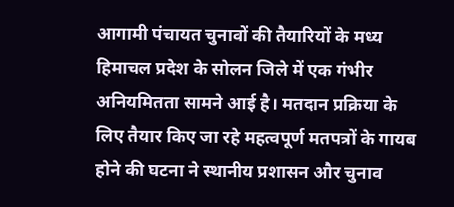आगामी पंचायत चुनावों की तैयारियों के मध्य हिमाचल प्रदेश के सोलन जिले में एक गंभीर अनियमितता सामने आई है। मतदान प्रक्रिया के लिए तैयार किए जा रहे महत्वपूर्ण मतपत्रों के गायब होने की घटना ने स्थानीय प्रशासन और चुनाव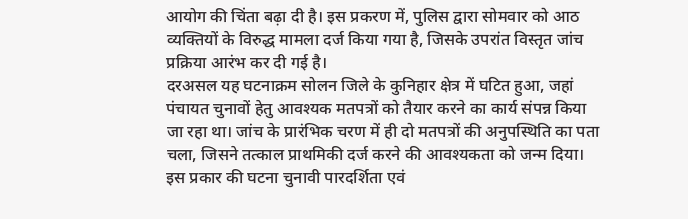आयोग की चिंता बढ़ा दी है। इस प्रकरण में, पुलिस द्वारा सोमवार को आठ व्यक्तियों के विरुद्ध मामला दर्ज किया गया है, जिसके उपरांत विस्तृत जांच प्रक्रिया आरंभ कर दी गई है।
दरअसल यह घटनाक्रम सोलन जिले के कुनिहार क्षेत्र में घटित हुआ, जहां पंचायत चुनावों हेतु आवश्यक मतपत्रों को तैयार करने का कार्य संपन्न किया जा रहा था। जांच के प्रारंभिक चरण में ही दो मतपत्रों की अनुपस्थिति का पता चला, जिसने तत्काल प्राथमिकी दर्ज करने की आवश्यकता को जन्म दिया। इस प्रकार की घटना चुनावी पारदर्शिता एवं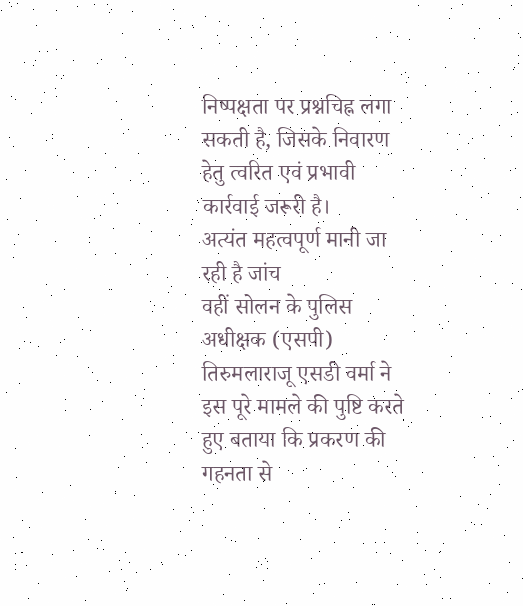निष्पक्षता पर प्रश्नचिह्न लगा सकती है, जिसके निवारण हेतु त्वरित एवं प्रभावी कार्रवाई जरूरी है।
अत्यंत महत्वपूर्ण मानी जा रही है जांच
वहीं सोलन के पुलिस अधीक्षक (एसपी) तिरुमलाराजू एसडी वर्मा ने इस पूरे मामले की पुष्टि करते हुए बताया कि प्रकरण की गहनता से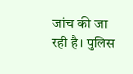जांच की जा रही है। पुलिस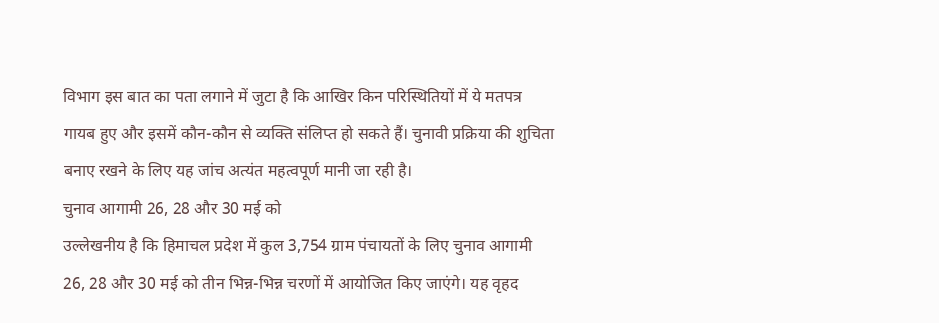विभाग इस बात का पता लगाने में जुटा है कि आखिर किन परिस्थितियों में ये मतपत्र गायब हुए और इसमें कौन-कौन से व्यक्ति संलिप्त हो सकते हैं। चुनावी प्रक्रिया की शुचिता बनाए रखने के लिए यह जांच अत्यंत महत्वपूर्ण मानी जा रही है।
चुनाव आगामी 26, 28 और 30 मई को
उल्लेखनीय है कि हिमाचल प्रदेश में कुल 3,754 ग्राम पंचायतों के लिए चुनाव आगामी 26, 28 और 30 मई को तीन भिन्न-भिन्न चरणों में आयोजित किए जाएंगे। यह वृहद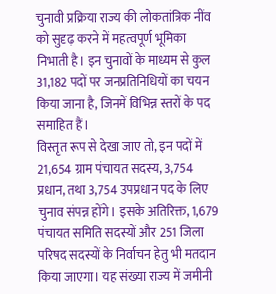चुनावी प्रक्रिया राज्य की लोकतांत्रिक नींव को सुदृढ़ करने में महत्वपूर्ण भूमिका निभाती है। इन चुनावों के माध्यम से कुल 31,182 पदों पर जनप्रतिनिधियों का चयन किया जाना है, जिनमें विभिन्न स्तरों के पद समाहित हैं।
विस्तृत रूप से देखा जाए तो, इन पदों में 21,654 ग्राम पंचायत सदस्य, 3,754 प्रधान, तथा 3,754 उपप्रधान पद के लिए चुनाव संपन्न होंगे। इसके अतिरिक्त, 1,679 पंचायत समिति सदस्यों और 251 जिला परिषद सदस्यों के निर्वाचन हेतु भी मतदान किया जाएगा। यह संख्या राज्य में जमीनी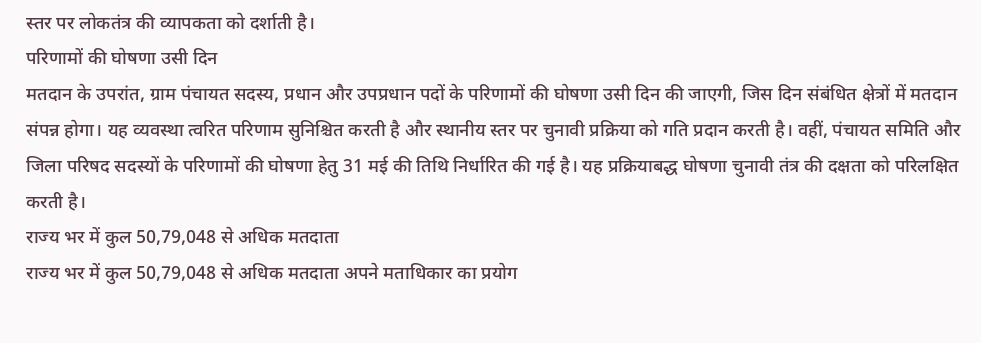स्तर पर लोकतंत्र की व्यापकता को दर्शाती है।
परिणामों की घोषणा उसी दिन
मतदान के उपरांत, ग्राम पंचायत सदस्य, प्रधान और उपप्रधान पदों के परिणामों की घोषणा उसी दिन की जाएगी, जिस दिन संबंधित क्षेत्रों में मतदान संपन्न होगा। यह व्यवस्था त्वरित परिणाम सुनिश्चित करती है और स्थानीय स्तर पर चुनावी प्रक्रिया को गति प्रदान करती है। वहीं, पंचायत समिति और जिला परिषद सदस्यों के परिणामों की घोषणा हेतु 31 मई की तिथि निर्धारित की गई है। यह प्रक्रियाबद्ध घोषणा चुनावी तंत्र की दक्षता को परिलक्षित करती है।
राज्य भर में कुल 50,79,048 से अधिक मतदाता
राज्य भर में कुल 50,79,048 से अधिक मतदाता अपने मताधिकार का प्रयोग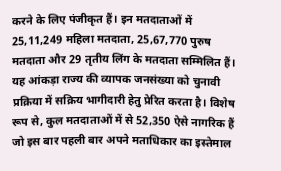करने के लिए पंजीकृत हैं। इन मतदाताओं में 25,11,249 महिला मतदाता, 25,67,770 पुरुष मतदाता और 29 तृतीय लिंग के मतदाता सम्मिलित हैं। यह आंकड़ा राज्य की व्यापक जनसंख्या को चुनावी प्रक्रिया में सक्रिय भागीदारी हेतु प्रेरित करता है। विशेष रूप से, कुल मतदाताओं में से 52,350 ऐसे नागरिक हैं जो इस बार पहली बार अपने मताधिकार का इस्तेमाल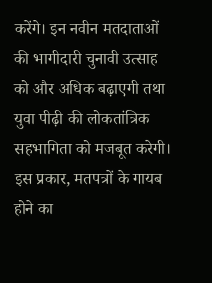करेंगे। इन नवीन मतदाताओं की भागीदारी चुनावी उत्साह को और अधिक बढ़ाएगी तथा युवा पीढ़ी की लोकतांत्रिक सहभागिता को मजबूत करेगी। इस प्रकार, मतपत्रों के गायब होने का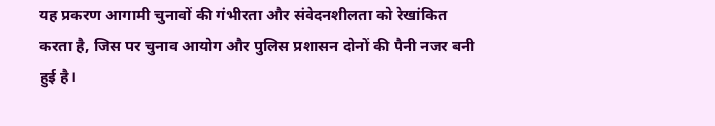यह प्रकरण आगामी चुनावों की गंभीरता और संवेदनशीलता को रेखांकित करता है, जिस पर चुनाव आयोग और पुलिस प्रशासन दोनों की पैनी नजर बनी हुई है।